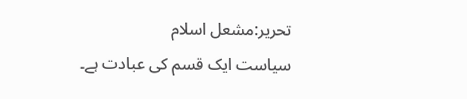تحریر:مشعل اسلام
سیاست ایک قسم کی عبادت ہے۔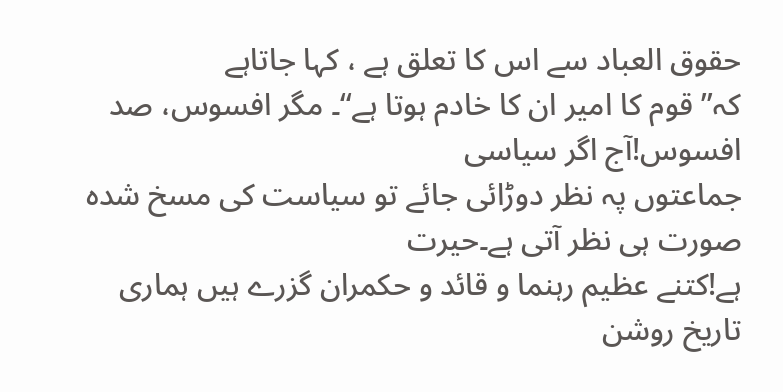حقوق العباد سے اس کا تعلق ہے ، کہا جاتاہے
کہ’’ قوم کا امیر ان کا خادم ہوتا ہے‘‘۔ مگر افسوس، صد افسوس!آج اگر سیاسی
جماعتوں پہ نظر دوڑائی جائے تو سیاست کی مسخ شدہ صورت ہی نظر آتی ہے۔حیرت
ہے!کتنے عظیم رہنما و قائد و حکمران گزرے ہیں ہماری تاریخ روشن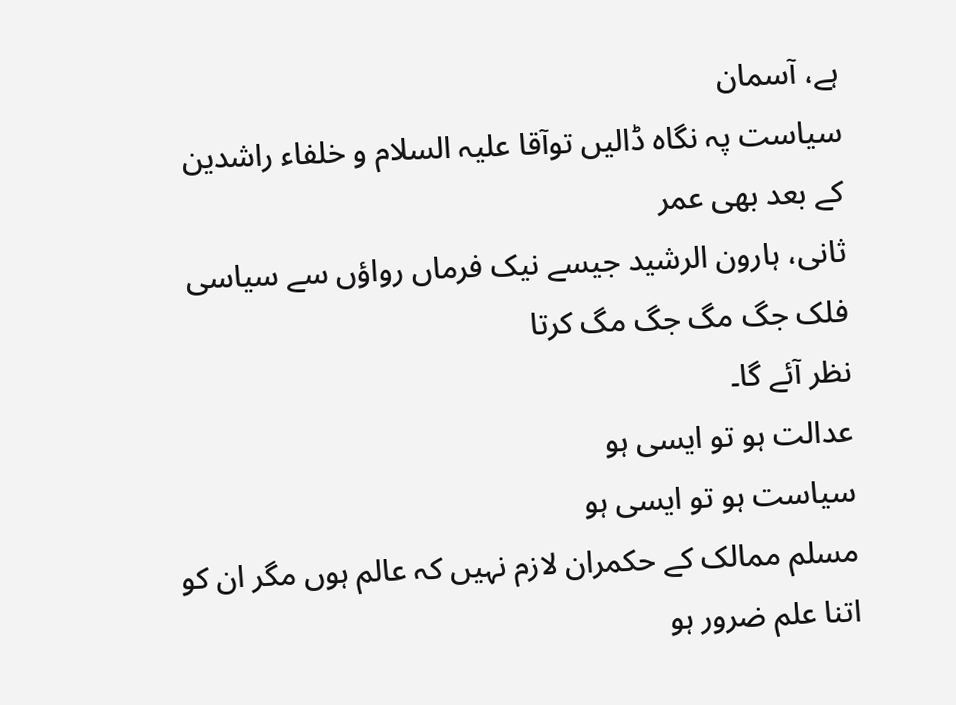ہے، آسمان
سیاست پہ نگاہ ڈالیں توآقا علیہ السلام و خلفاء راشدین کے بعد بھی عمر
ثانی، ہارون الرشید جیسے نیک فرماں رواؤں سے سیاسی فلک جگ مگ جگ مگ کرتا
نظر آئے گا۔
عدالت ہو تو ایسی ہو
سیاست ہو تو ایسی ہو
مسلم ممالک کے حکمران لازم نہیں کہ عالم ہوں مگر ان کو اتنا علم ضرور ہو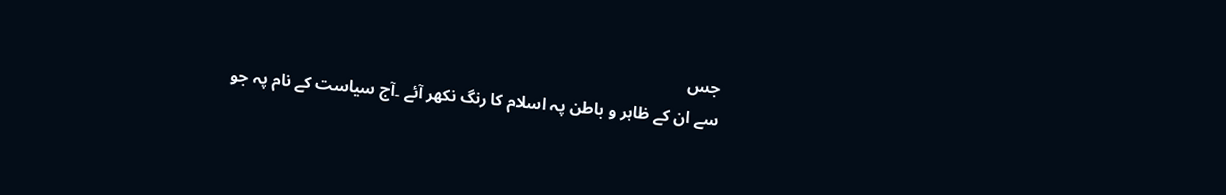جس
سے ان کے ظاہر و باطن پہ اسلام کا رنگ نکھر آئے ۔آج سیاست کے نام پہ جو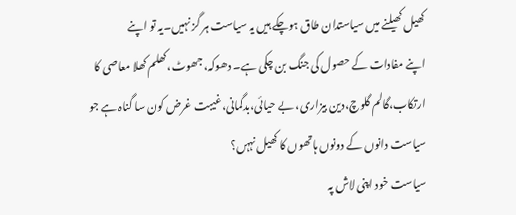کھیل کھیلنے میں سیاستدان طاق ہوچکے ہیں یہ سیاست ہر گز نہیں۔یہ تو اپنے
اپنے مفادات کے حصول کی جنگ بن چکی ہے۔ دھوکہ، جھوٹ،کھلم کھلا معاصی کا
ارتکاب،گالم گلوچ،دین بیزاری، بے حیائی،بدگمانی،غیبت غرض کون سا گناہ ہے جو
سیاست دانوں کے دونوں ہاتھوں کا کھیل نہہں؟
سیاست خود اپنی لاش پہ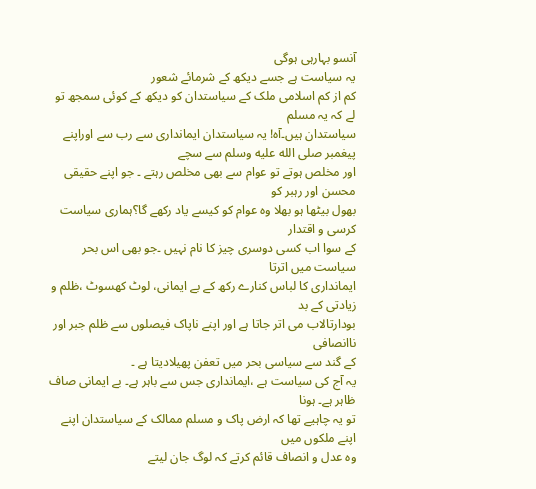آنسو بہارہی ہوگی
یہ سیاست ہے جسے دیکھ کے شرمائے شعور
کم از کم اسلامی ملک کے سیاستدان کو دیکھ کے کوئی سمجھ تو لے کہ یہ مسلم
سیاستدان ہیں۔آہ! یہ سیاستدان ایمانداری سے رب سے اوراپنے پیغمبر صلى الله عليه وسلم سے سچے
اور مخلص ہوتے تو عوام سے بھی مخلص رہتے ۔ جو اپنے حقیقی محسن اور رہبر کو
بھول بیٹھا ہو بھلا وہ عوام کو کیسے یاد رکھے گا؟ہماری سیاست کرسی و اقتدار
کے سوا اب کسی دوسری چیز کا نام نہیں ۔جو بھی اس بحر سیاست میں اترتا
ایمانداری کا لباس کنارے رکھ کے بے ایمانی، لوٹ کھسوٹ ،ظلم و زیادتی کے بد
بودارتالاب می اتر جاتا ہے اور اپنے ناپاک فیصلوں سے ظلم جبر اور ناانصافی
کے گند سے سیاسی بحر میں تعفن پھیلادیتا ہے ۔
یہ آج کی سیاست ہے ،ایمانداری جس سے باہر ہے۔ بے ایمانی صاف ظاہر ہے۔ ہونا
تو یہ چاہیے تھا کہ ارض پاک و مسلم ممالک کے سیاستدان اپنے اپنے ملکوں میں
وہ عدل و انصاف قائم کرتے کہ لوگ جان لیتے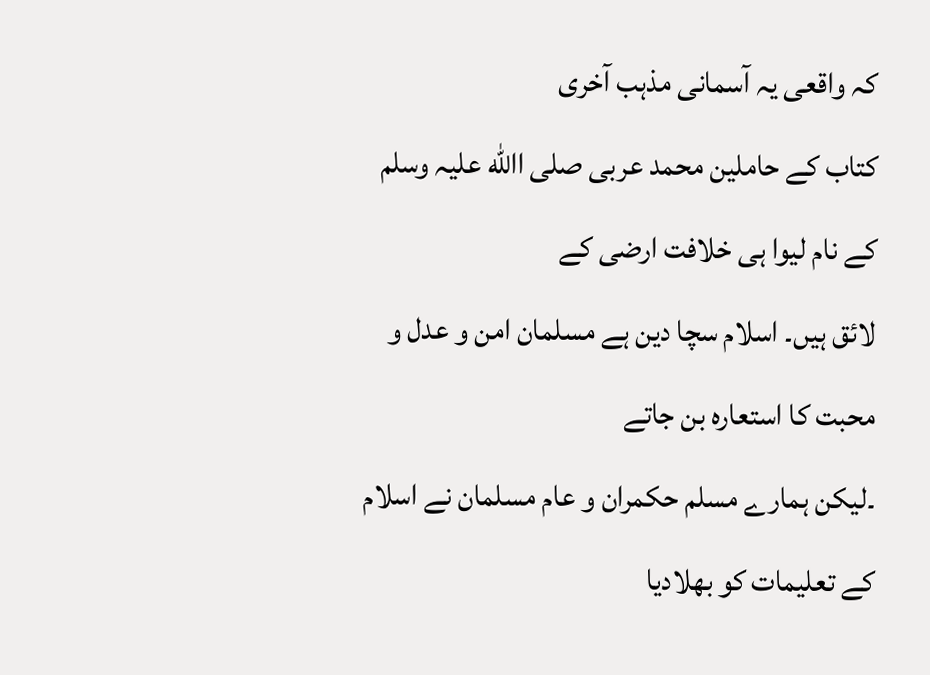کہ واقعی یہ آسمانی مذہب آخری
کتاب کے حاملین محمد عربی صلی االله علیہ وسلم کے نام لیوا ہی خلافت ارضی کے
لائق ہیں۔ اسلام سچا دین ہے مسلمان امن و عدل و محبت کا استعارہ بن جاتے
۔لیکن ہمارے مسلم حکمران و عام مسلمان نے اسلام کے تعلیمات کو بھلادیا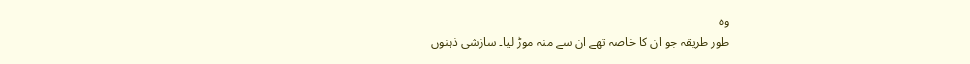وہ
طور طریقہ جو ان کا خاصہ تھے ان سے منہ موڑ لیا۔ سازشی ذہنوں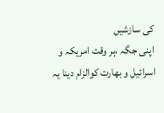کی سازشیں
اپنی جگہ ،ہر وقت امریکہ و اسرائیل و بھارت کوالزام دینا یہ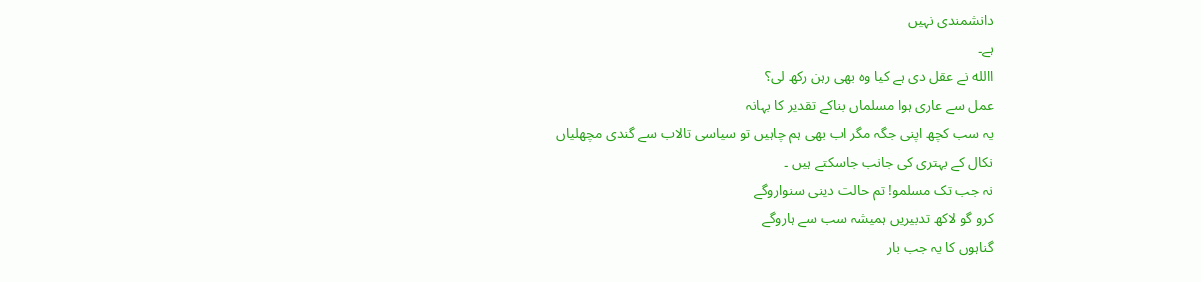دانشمندی نہیں
ہے۔
االله نے عقل دی ہے کیا وہ بھی رہن رکھ لی؟
عمل سے عاری ہوا مسلماں بناکے تقدیر کا بہانہ
یہ سب کچھ اپنی جگہ مگر اب بھی ہم چاہیں تو سیاسی تالاب سے گندی مچھلیاں
نکال کے بہتری کی جانب جاسکتے ہیں ۔
نہ جب تک مسلمو! تم حالت دینی سنواروگے
کرو گو لاکھ تدبیریں ہمیشہ سب سے ہاروگے
گناہوں کا یہ جب بار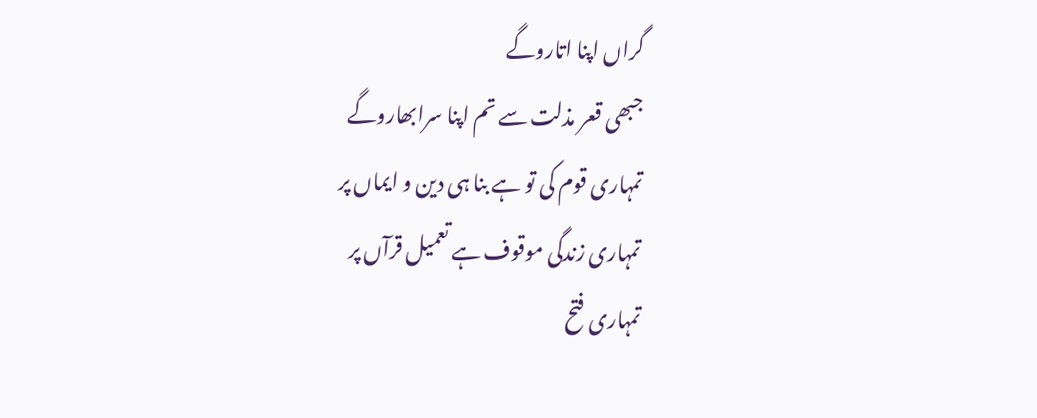گراں اپنا اتاروگے
جبھی قعر مذلت سے تم اپنا سرابھاروگے
تمہاری قوم کی تو ہے بنا ہی دین و ایماں پر
تمہاری زندگی موقوف ہے تعمیل قرآں پر
تمہاری فتح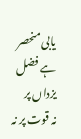یابی منحصر ہے فضل یزداں پر
نہ قوت پر نہ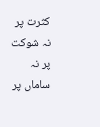کثرت پر نہ شوکت پر نہ ساماں پر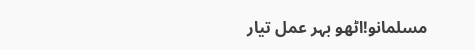مسلمانو!اٹھو بہر عمل تیار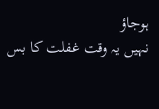ہوجاؤ
نہیں یہ وقت غفلت کا بس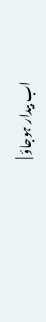اب بیدار ہوجاؤ |